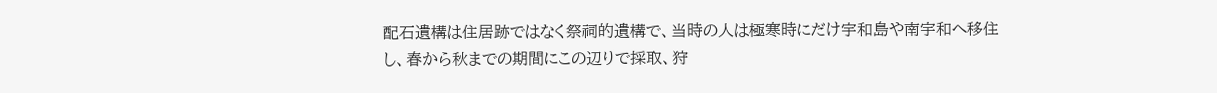配石遺構は住居跡ではなく祭祠的遺構で、当時の人は極寒時にだけ宇和島や南宇和へ移住し、春から秋までの期間にこの辺りで採取、狩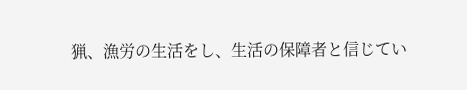猟、漁労の生活をし、生活の保障者と信じてい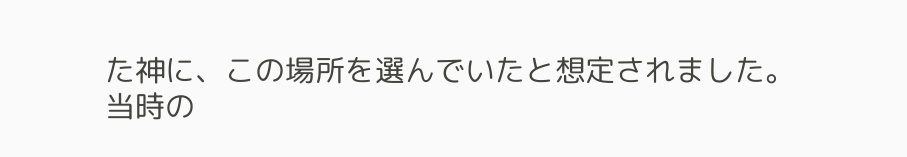た神に、この場所を選んでいたと想定されました。
当時の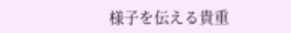様子を伝える貴重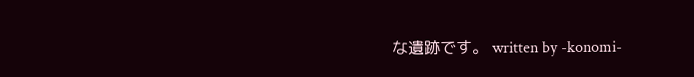な遺跡です。 written by -konomi-